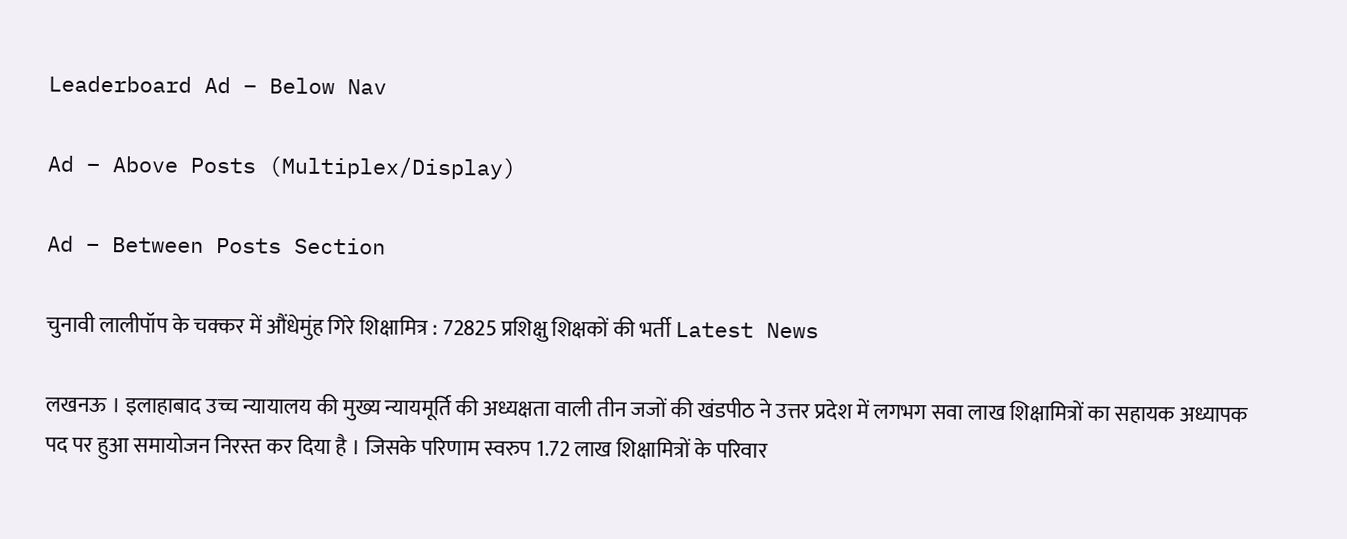Leaderboard Ad – Below Nav

Ad – Above Posts (Multiplex/Display)

Ad – Between Posts Section

चुनावी लालीपॉप के चक्कर में औंधेमुंह गिरे शिक्षामित्र : 72825 प्रशिक्षु शिक्षकों की भर्ती Latest News

लखनऊ । इलाहाबाद उच्च न्यायालय की मुख्य न्यायमूर्ति की अध्यक्षता वाली तीन जजों की खंडपीठ ने उत्तर प्रदेश में लगभग सवा लाख शिक्षामित्रों का सहायक अध्यापक पद पर हुआ समायोजन निरस्त कर दिया है । जिसके परिणाम स्वरुप 1.72 लाख शिक्षामित्रों के परिवार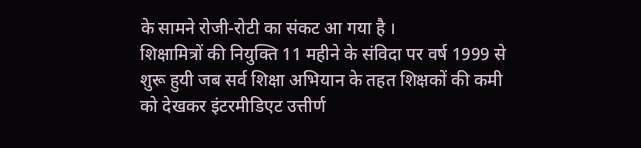के सामने रोजी-रोटी का संकट आ गया है ।
शिक्षामित्रों की नियुक्ति 11 महीने के संविदा पर वर्ष 1999 से शुरू हुयी जब सर्व शिक्षा अभियान के तहत शिक्षकों की कमी को देखकर इंटरमीडिएट उत्तीर्ण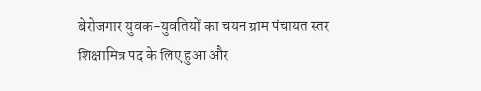बेरोजगार युवक-युवतियों का चयन ग्राम पंचायत स्तर शिक्षामित्र पद के लिए हुआ और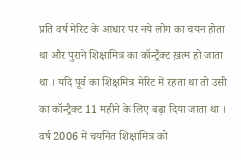प्रति वर्ष मेरिट के आधार पर नये लोग का चयन होता था और पुराने शिक्षामित्र का कॉन्ट्रैक्ट ख़त्म हो जाता था । यदि पूर्व का शिक्षमित्र मेरिट में रहता था तो उसी का कॉन्ट्रैक्ट 11 महीने के लिए बढ़ा दिया जाता था । वर्ष 2006 में चयनित शिक्षामित्र को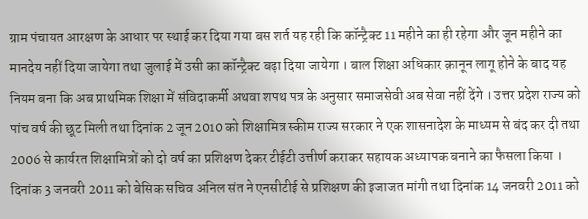ग्राम पंचायत आरक्षण के आधार पर स्थाई कर दिया गया बस शर्त यह रही कि कॉन्ट्रैक्ट 11 महीने का ही रहेगा और जून महीने का मानदेय नहीं दिया जायेगा तथा जुलाई में उसी का कॉन्ट्रैक्ट बढ़ा दिया जायेगा । बाल शिक्षा अधिकार क़ानून लागू होने के बाद यह नियम बना कि अब प्राथमिक शिक्षा में संविदाकर्मी अथवा शपथ पत्र के अनुसार समाजसेवी अब सेवा नहीं देंगे । उत्तर प्रदेश राज्य को पांच वर्ष की छूट मिली तथा दिनांक 2 जून 2010 को शिक्षामित्र स्कीम राज्य सरकार ने एक शासनादेश के माध्यम से बंद कर दी तथा 2006 से कार्यरत शिक्षामित्रों को दो वर्ष का प्रशिक्षण देकर टीईटी उत्तीर्ण कराकर सहायक अध्यापक बनाने का फैसला किया ।
दिनांक 3 जनवरी 2011 को बेसिक सचिव अनिल संत ने एनसीटीई से प्रशिक्षण की इजाजत मांगी तथा दिनांक 14 जनवरी 2011 को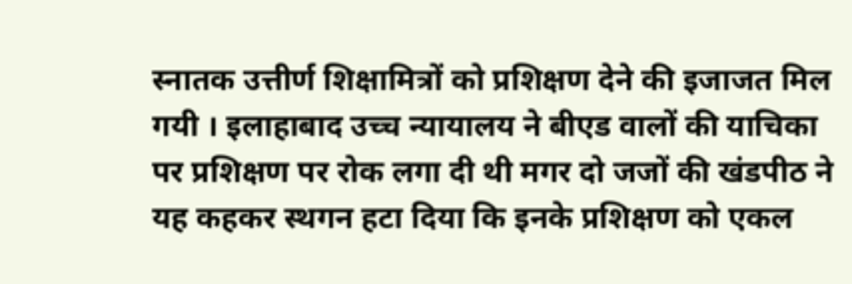स्नातक उत्तीर्ण शिक्षामित्रों को प्रशिक्षण देने की इजाजत मिल गयी । इलाहाबाद उच्च न्यायालय ने बीएड वालों की याचिका पर प्रशिक्षण पर रोक लगा दी थी मगर दो जजों की खंडपीठ ने यह कहकर स्थगन हटा दिया कि इनके प्रशिक्षण को एकल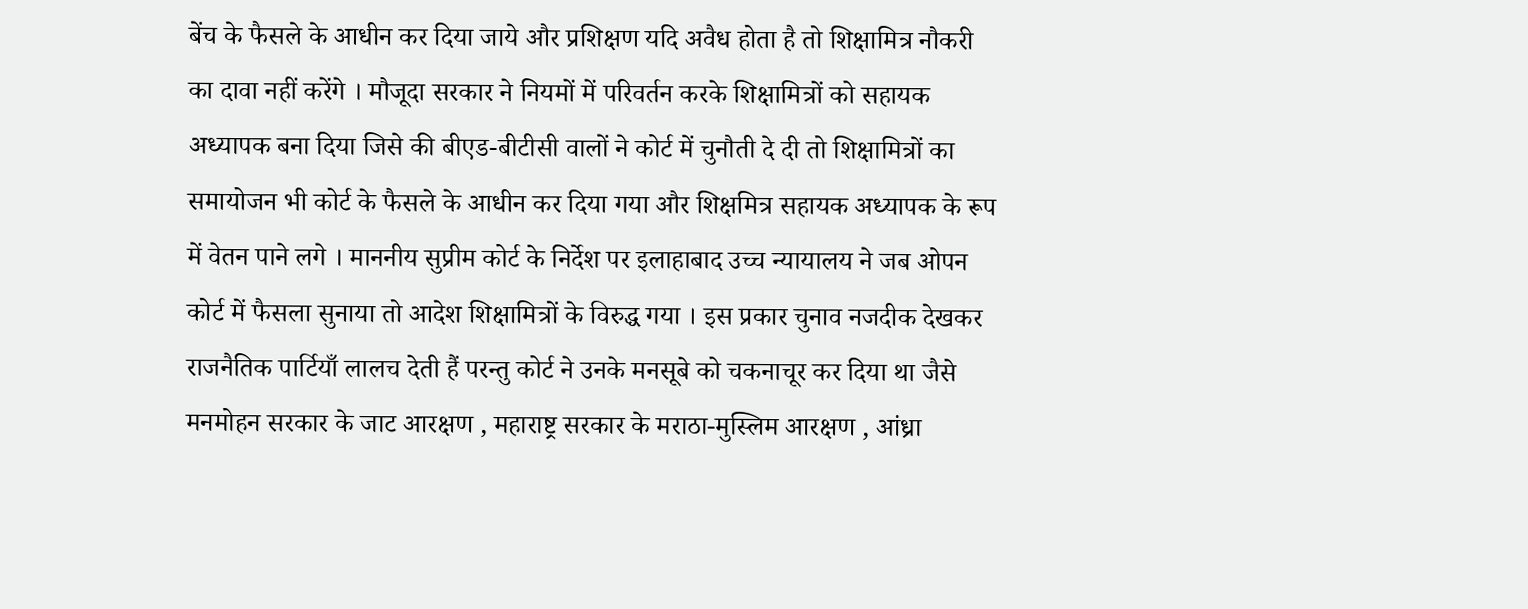बेंच के फैसले के आधीन कर दिया जाये और प्रशिक्षण यदि अवैध होता है तो शिक्षामित्र नौकरी का दावा नहीं करेंगे । मौजूदा सरकार ने नियमों में परिवर्तन करके शिक्षामित्रों को सहायक अध्यापक बना दिया जिसे की बीएड-बीटीसी वालों ने कोर्ट में चुनौती दे दी तो शिक्षामित्रों का समायोजन भी कोर्ट के फैसले के आधीन कर दिया गया और शिक्षमित्र सहायक अध्यापक के रूप में वेतन पाने लगे । माननीय सुप्रीम कोर्ट के निर्देश पर इलाहाबाद उच्च न्यायालय ने जब ओपन कोर्ट में फैसला सुनाया तो आदेश शिक्षामित्रों के विरुद्ध गया । इस प्रकार चुनाव नजदीक देखकर राजनैतिक पार्टियाँ लालच देती हैं परन्तु कोर्ट ने उनके मनसूबे को चकनाचूर कर दिया था जैसे मनमोहन सरकार के जाट आरक्षण , महाराष्ट्र सरकार के मराठा-मुस्लिम आरक्षण , आंध्रा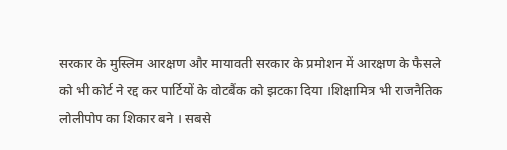सरकार के मुस्लिम आरक्षण और मायावती सरकार के प्रमोशन में आरक्षण के फैसले को भी कोर्ट ने रद्द कर पार्टियों के वोटबैंक को झटका दिया ।शिक्षामित्र भी राजनैतिक लोलीपोप का शिकार बने । सबसे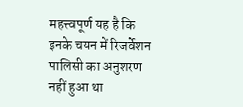महत्त्वपूर्ण यह है कि इनके चयन में रिजर्वेशन पालिसी का अनुशरण नहीं हुआ था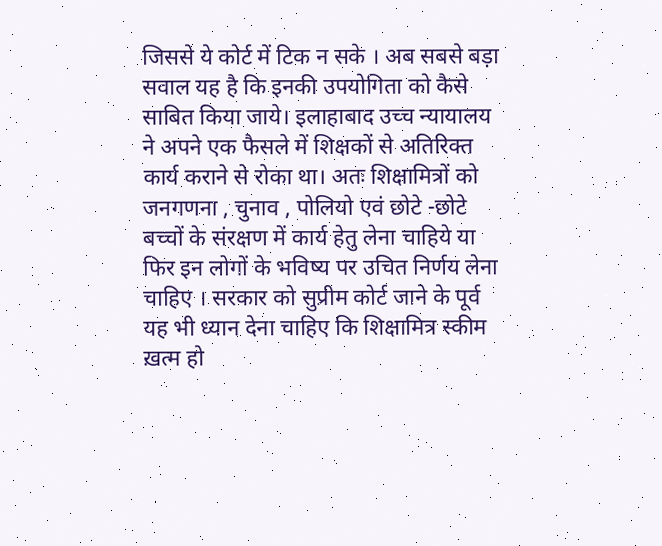जिससे ये कोर्ट में टिक न सके । अब सबसे बड़ा सवाल यह है कि इनकी उपयोगिता को कैसे साबित किया जाये। इलाहाबाद उच्च न्यायालय ने अपने एक फैसले में शिक्षकों से अतिरिक्त कार्य कराने से रोका था। अतः शिक्षामित्रों को जनगणना , चुनाव , पोलियो एवं छोटे -छोटे बच्चों के संरक्षण में कार्य हेतु लेना चाहिये या फिर इन लोगों के भविष्य पर उचित निर्णय लेना चाहिए । सरकार को सुप्रीम कोर्ट जाने के पूर्व यह भी ध्यान देना चाहिए कि शिक्षामित्र स्कीम ख़त्म हो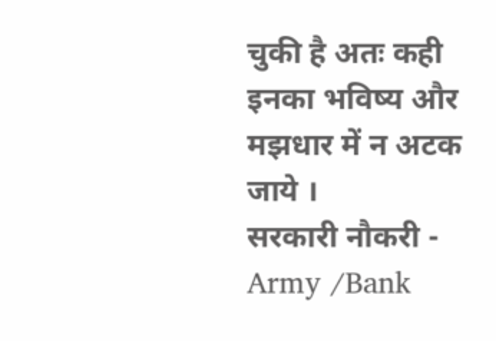चुकी है अतः कही इनका भविष्य और मझधार में न अटक जाये ।
सरकारी नौकरी - Army /Bank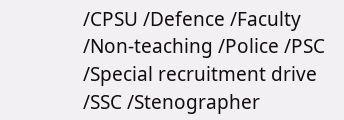/CPSU /Defence /Faculty /Non-teaching /Police /PSC /Special recruitment drive /SSC /Stenographer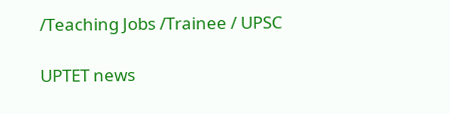/Teaching Jobs /Trainee / UPSC

UPTET news